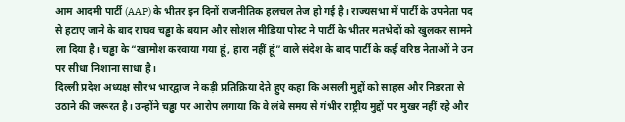आम आदमी पार्टी (AAP) के भीतर इन दिनों राजनीतिक हलचल तेज हो गई है। राज्यसभा में पार्टी के उपनेता पद से हटाए जाने के बाद राघव चड्ढा के बयान और सोशल मीडिया पोस्ट ने पार्टी के भीतर मतभेदों को खुलकर सामने ला दिया है। चड्ढा के “खामोश करवाया गया हूं, हारा नहीं हूं” वाले संदेश के बाद पार्टी के कई वरिष्ठ नेताओं ने उन पर सीधा निशाना साधा है।
दिल्ली प्रदेश अध्यक्ष सौरभ भारद्वाज ने कड़ी प्रतिक्रिया देते हुए कहा कि असली मुद्दों को साहस और निडरता से उठाने की जरूरत है। उन्होंने चड्ढा पर आरोप लगाया कि वे लंबे समय से गंभीर राष्ट्रीय मुद्दों पर मुखर नहीं रहे और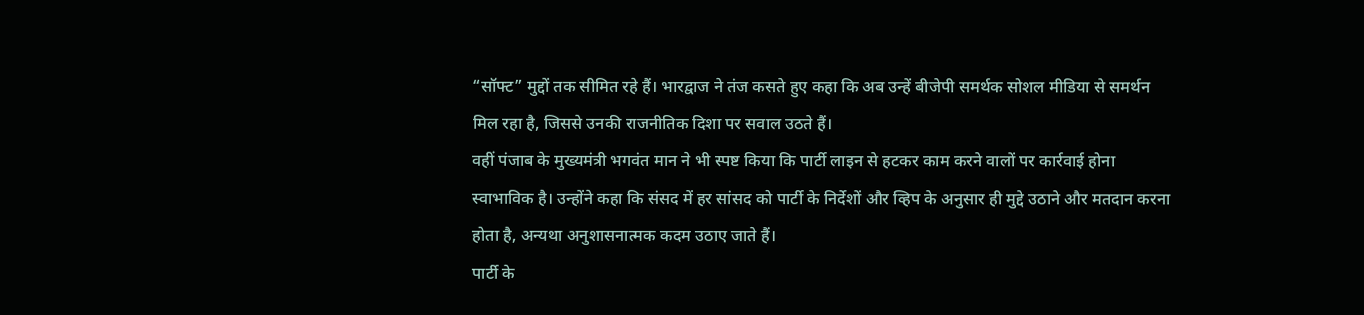“सॉफ्ट” मुद्दों तक सीमित रहे हैं। भारद्वाज ने तंज कसते हुए कहा कि अब उन्हें बीजेपी समर्थक सोशल मीडिया से समर्थन मिल रहा है, जिससे उनकी राजनीतिक दिशा पर सवाल उठते हैं।
वहीं पंजाब के मुख्यमंत्री भगवंत मान ने भी स्पष्ट किया कि पार्टी लाइन से हटकर काम करने वालों पर कार्रवाई होना स्वाभाविक है। उन्होंने कहा कि संसद में हर सांसद को पार्टी के निर्देशों और व्हिप के अनुसार ही मुद्दे उठाने और मतदान करना होता है, अन्यथा अनुशासनात्मक कदम उठाए जाते हैं।
पार्टी के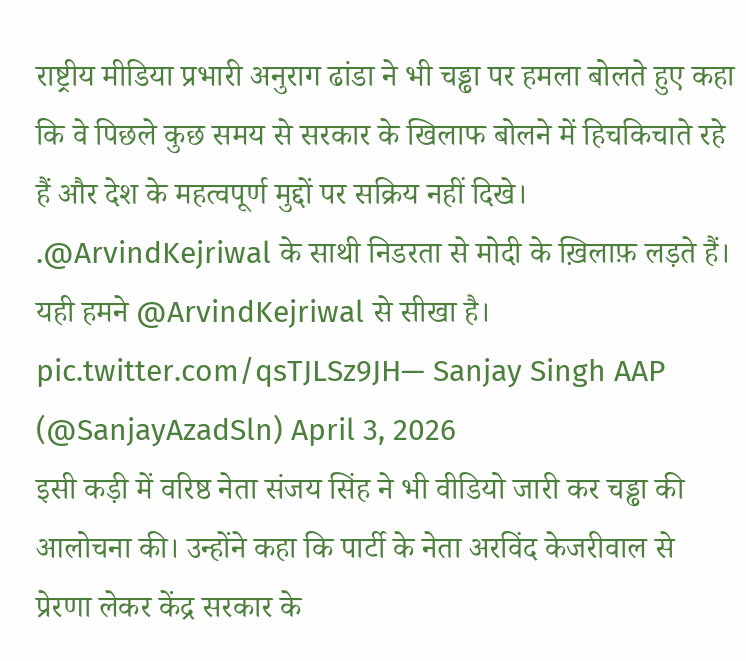राष्ट्रीय मीडिया प्रभारी अनुराग ढांडा ने भी चड्ढा पर हमला बोलते हुए कहा कि वे पिछले कुछ समय से सरकार के खिलाफ बोलने में हिचकिचाते रहे हैं और देश के महत्वपूर्ण मुद्दों पर सक्रिय नहीं दिखे।
.@ArvindKejriwal के साथी निडरता से मोदी के ख़िलाफ़ लड़ते हैं।
यही हमने @ArvindKejriwal से सीखा है। pic.twitter.com/qsTJLSz9JH— Sanjay Singh AAP (@SanjayAzadSln) April 3, 2026
इसी कड़ी में वरिष्ठ नेता संजय सिंह ने भी वीडियो जारी कर चड्ढा की आलोचना की। उन्होंने कहा कि पार्टी के नेता अरविंद केजरीवाल से प्रेरणा लेकर केंद्र सरकार के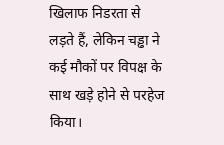खिलाफ निडरता से लड़ते हैं, लेकिन चड्ढा ने कई मौकों पर विपक्ष के साथ खड़े होने से परहेज किया।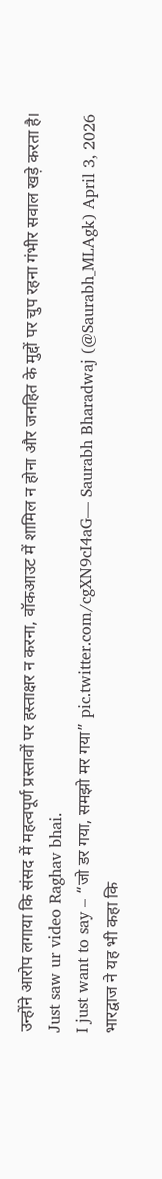उन्होंने आरोप लगाया कि संसद में महत्वपूर्ण प्रस्तावों पर हस्ताक्षर न करना, वॉकआउट में शामिल न होना और जनहित के मुद्दों पर चुप रहना गंभीर सवाल खड़े करता है।
Just saw ur video Raghav bhai.
I just want to say – “जो डर गया, समझो मर गया” pic.twitter.com/cgXN9cI4aG— Saurabh Bharadwaj (@Saurabh_MLAgk) April 3, 2026
भारद्वाज ने यह भी कहा कि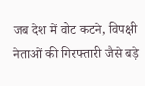जब देश में वोट कटने, विपक्षी नेताओं की गिरफ्तारी जैसे बड़े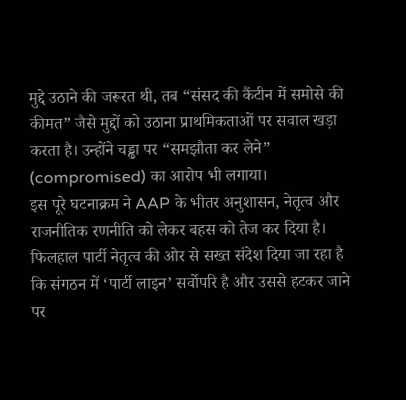मुद्दे उठाने की जरूरत थी, तब “संसद की कैंटीन में समोसे की कीमत” जैसे मुद्दों को उठाना प्राथमिकताओं पर सवाल खड़ा करता है। उन्होंने चड्ढा पर “समझौता कर लेने” (compromised) का आरोप भी लगाया।
इस पूरे घटनाक्रम ने AAP के भीतर अनुशासन, नेतृत्व और राजनीतिक रणनीति को लेकर बहस को तेज कर दिया है। फिलहाल पार्टी नेतृत्व की ओर से सख्त संदेश दिया जा रहा है कि संगठन में ‘पार्टी लाइन’ सर्वोपरि है और उससे हटकर जाने पर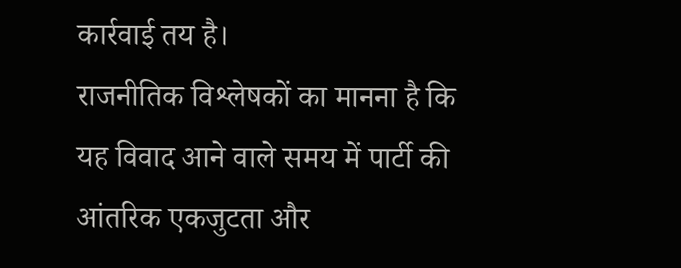कार्रवाई तय है।
राजनीतिक विश्लेषकों का मानना है कि यह विवाद आने वाले समय में पार्टी की आंतरिक एकजुटता और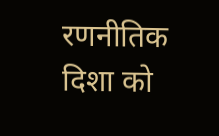रणनीतिक दिशा को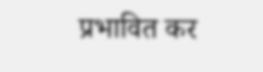प्रभावित कर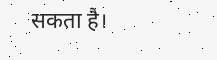सकता है।